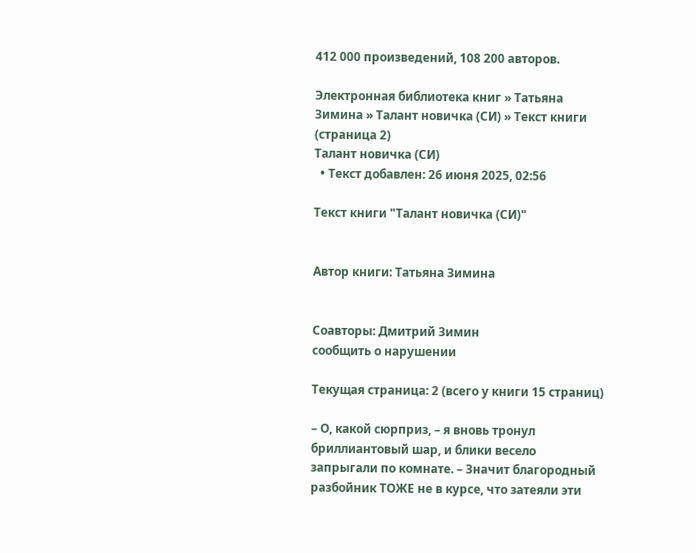412 000 произведений, 108 200 авторов.

Электронная библиотека книг » Татьяна Зимина » Талант новичка (СИ) » Текст книги (страница 2)
Талант новичка (СИ)
  • Текст добавлен: 26 июня 2025, 02:56

Текст книги "Талант новичка (СИ)"


Автор книги: Татьяна Зимина


Соавторы: Дмитрий Зимин
сообщить о нарушении

Текущая страница: 2 (всего у книги 15 страниц)

– О, какой сюрприз, – я вновь тронул бриллиантовый шар, и блики весело запрыгали по комнате. – Значит благородный разбойник ТОЖЕ не в курсе, что затеяли эти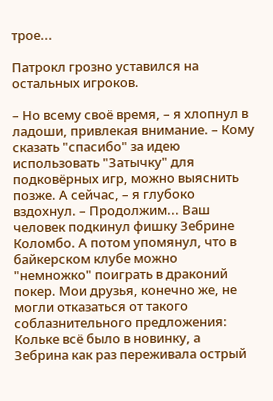трое...

Патрокл грозно уставился на остальных игроков.

– Но всему своё время, – я хлопнул в ладоши, привлекая внимание. – Кому сказать "спасибо" за идею использовать "Затычку" для подковёрных игр, можно выяснить позже. А сейчас, – я глубоко вздохнул. – Продолжим... Ваш человек подкинул фишку Зебрине Коломбо. А потом упомянул, что в байкерском клубе можно "немножко" поиграть в драконий покер. Мои друзья, конечно же, не могли отказаться от такого соблазнительного предложения: Кольке всё было в новинку, а Зебрина как раз переживала острый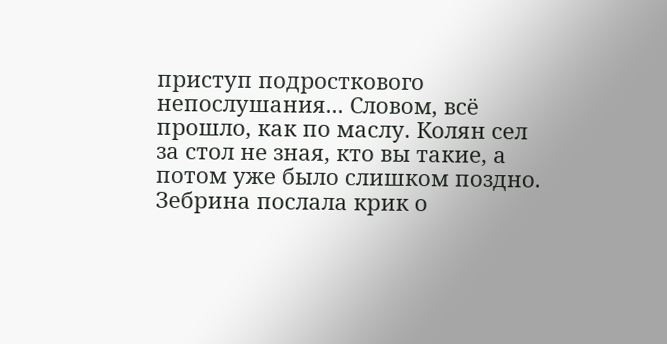приступ подросткового непослушания... Словом, всё прошло, как по маслу. Колян сел за стол не зная, кто вы такие, а потом уже было слишком поздно. Зебрина послала крик о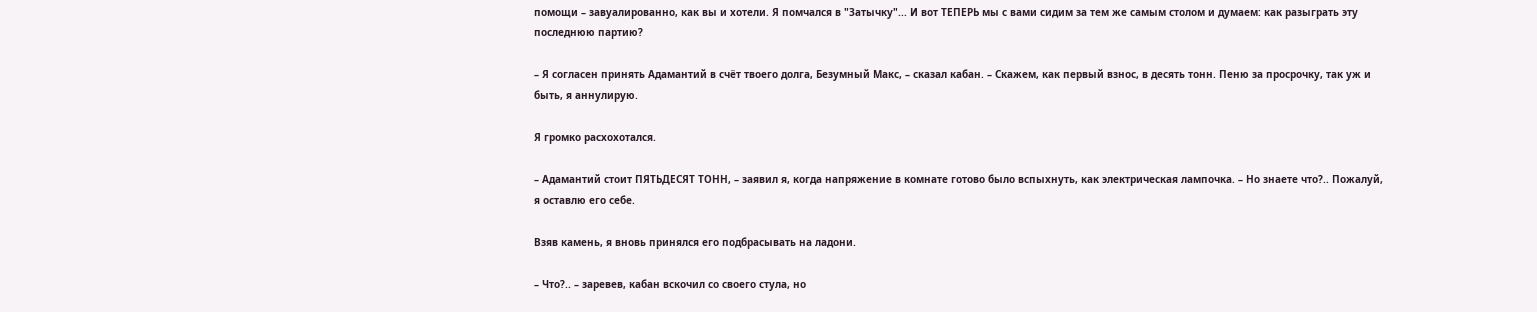помощи – завуалированно, как вы и хотели. Я помчался в "Затычку"... И вот ТЕПЕРЬ мы с вами сидим за тем же самым столом и думаем: как разыграть эту последнюю партию?

– Я согласен принять Адамантий в счёт твоего долга, Безумный Макс, – сказал кабан. – Скажем, как первый взнос, в десять тонн. Пеню за просрочку, так уж и быть, я аннулирую.

Я громко расхохотался.

– Адамантий стоит ПЯТЬДЕСЯТ ТОНН, – заявил я, когда напряжение в комнате готово было вспыхнуть, как электрическая лампочка. – Но знаете что?.. Пожалуй, я оставлю его себе.

Взяв камень, я вновь принялся его подбрасывать на ладони.

– Что?.. – заревев, кабан вскочил со своего стула, но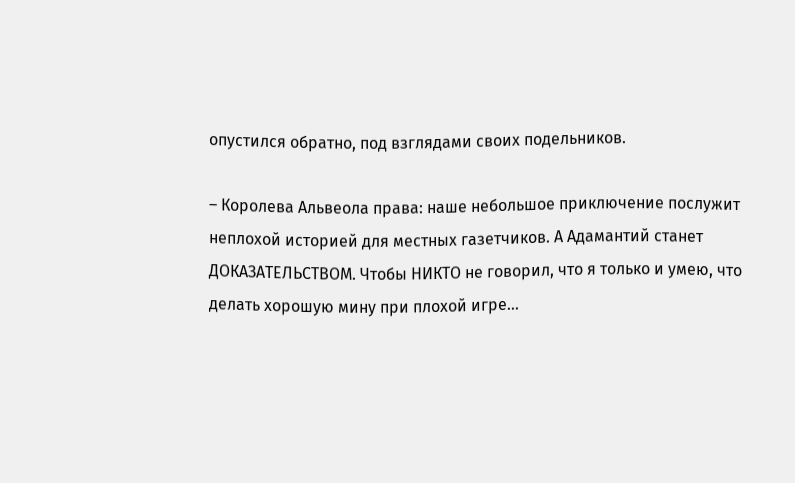опустился обратно, под взглядами своих подельников.

– Королева Альвеола права: наше небольшое приключение послужит неплохой историей для местных газетчиков. А Адамантий станет ДОКАЗАТЕЛЬСТВОМ. Чтобы НИКТО не говорил, что я только и умею, что делать хорошую мину при плохой игре...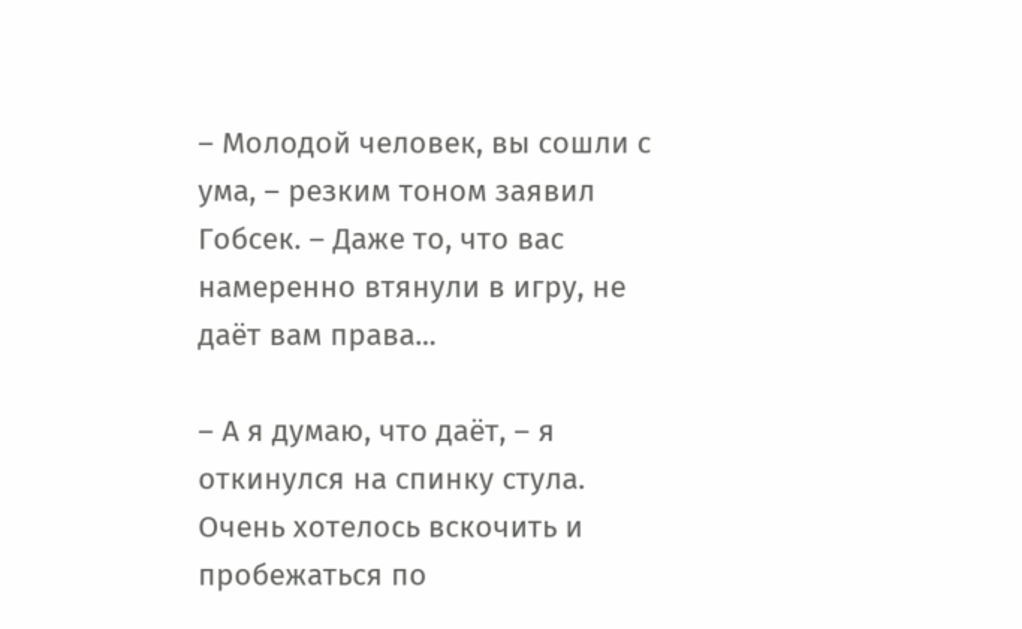– Молодой человек, вы сошли с ума, – резким тоном заявил Гобсек. – Даже то, что вас намеренно втянули в игру, не даёт вам права...

– А я думаю, что даёт, – я откинулся на спинку стула. Очень хотелось вскочить и пробежаться по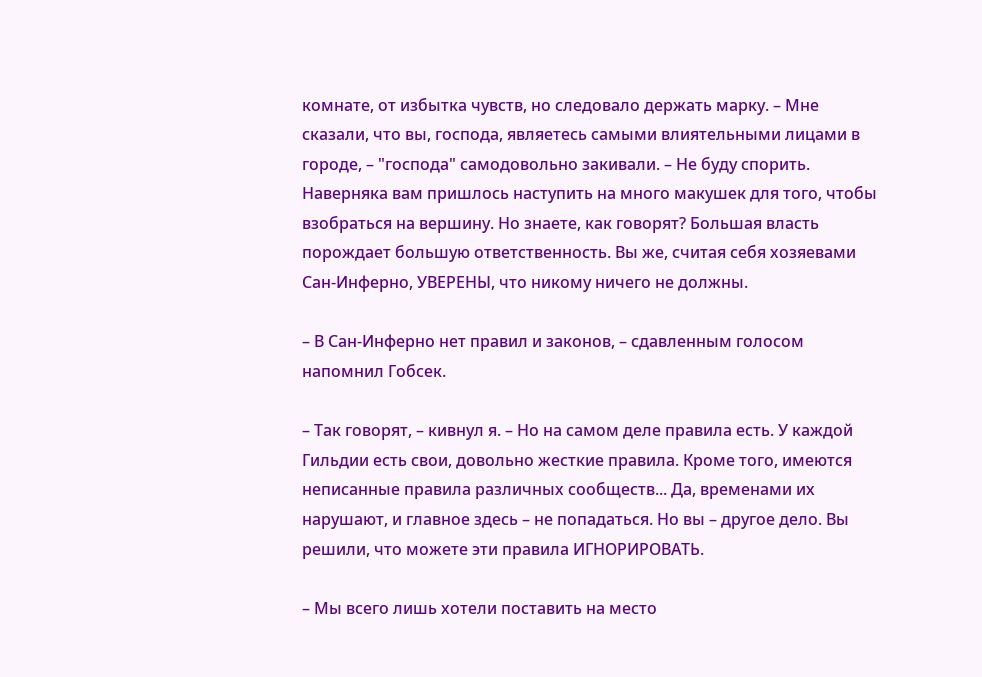комнате, от избытка чувств, но следовало держать марку. – Мне сказали, что вы, господа, являетесь самыми влиятельными лицами в городе, – "господа" самодовольно закивали. – Не буду спорить. Наверняка вам пришлось наступить на много макушек для того, чтобы взобраться на вершину. Но знаете, как говорят? Большая власть порождает большую ответственность. Вы же, считая себя хозяевами Сан-Инферно, УВЕРЕНЫ, что никому ничего не должны.

– В Сан-Инферно нет правил и законов, – сдавленным голосом напомнил Гобсек.

– Так говорят, – кивнул я. – Но на самом деле правила есть. У каждой Гильдии есть свои, довольно жесткие правила. Кроме того, имеются неписанные правила различных сообществ... Да, временами их нарушают, и главное здесь – не попадаться. Но вы – другое дело. Вы решили, что можете эти правила ИГНОРИРОВАТЬ.

– Мы всего лишь хотели поставить на место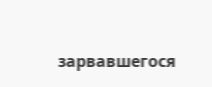зарвавшегося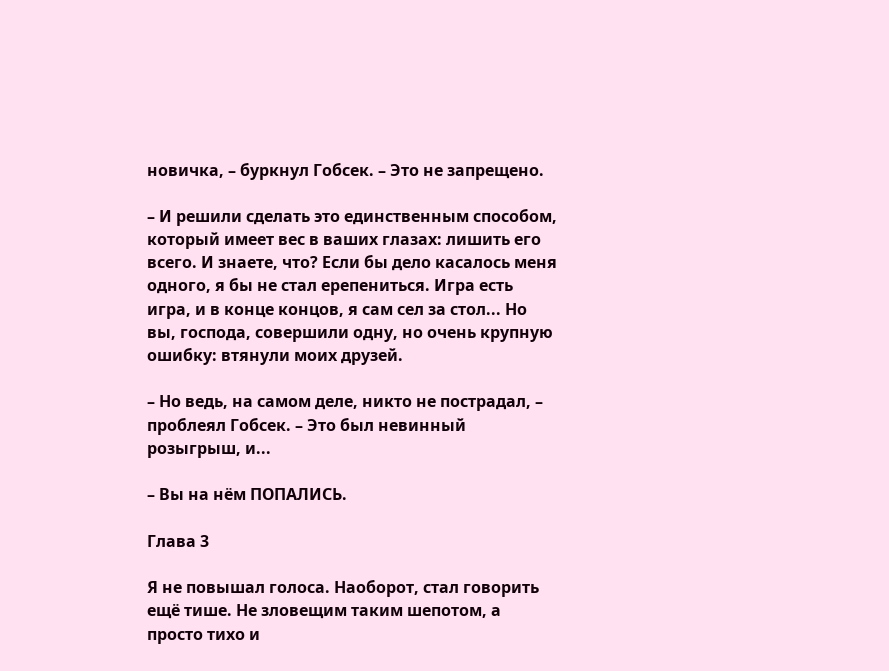новичка, – буркнул Гобсек. – Это не запрещено.

– И решили сделать это единственным способом, который имеет вес в ваших глазах: лишить его всего. И знаете, что? Если бы дело касалось меня одного, я бы не стал ерепениться. Игра есть игра, и в конце концов, я сам сел за стол... Но вы, господа, совершили одну, но очень крупную ошибку: втянули моих друзей.

– Но ведь, на самом деле, никто не пострадал, – проблеял Гобсек. – Это был невинный розыгрыш, и...

– Вы на нём ПОПАЛИСЬ.

Глава 3

Я не повышал голоса. Наоборот, стал говорить ещё тише. Не зловещим таким шепотом, а просто тихо и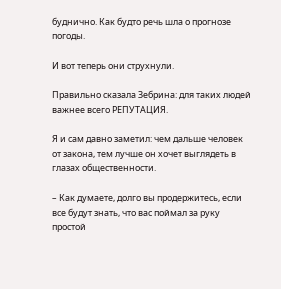буднично. Как будто речь шла о прогнозе погоды.

И вот теперь они струхнули.

Правильно сказала Зебрина: для таких людей важнее всего РЕПУТАЦИЯ.

Я и сам давно заметил: чем дальше человек от закона, тем лучше он хочет выглядеть в глазах общественности.

– Как думаете, долго вы продержитесь, если все будут знать, что вас поймал за руку простой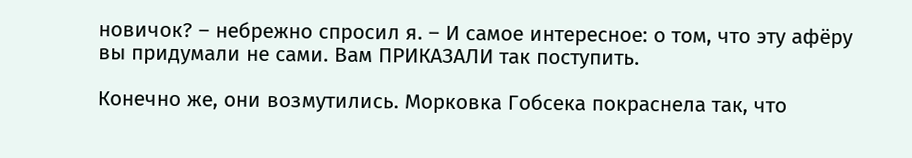новичок? – небрежно спросил я. – И самое интересное: о том, что эту афёру вы придумали не сами. Вам ПРИКАЗАЛИ так поступить.

Конечно же, они возмутились. Морковка Гобсека покраснела так, что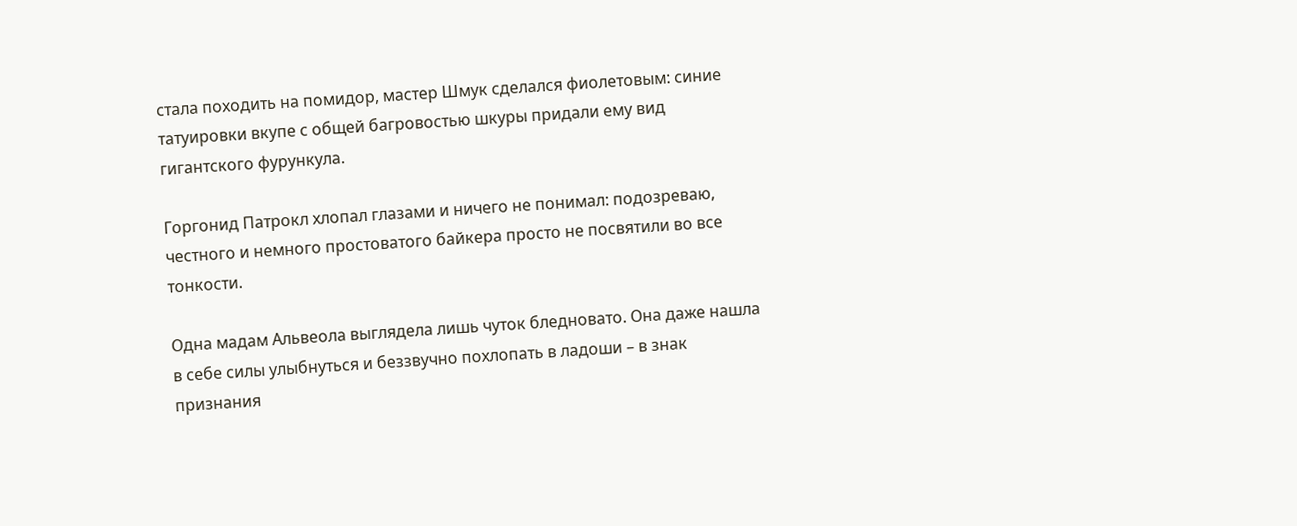стала походить на помидор, мастер Шмук сделался фиолетовым: синие татуировки вкупе с общей багровостью шкуры придали ему вид гигантского фурункула.

Горгонид Патрокл хлопал глазами и ничего не понимал: подозреваю, честного и немного простоватого байкера просто не посвятили во все тонкости.

Одна мадам Альвеола выглядела лишь чуток бледновато. Она даже нашла в себе силы улыбнуться и беззвучно похлопать в ладоши – в знак признания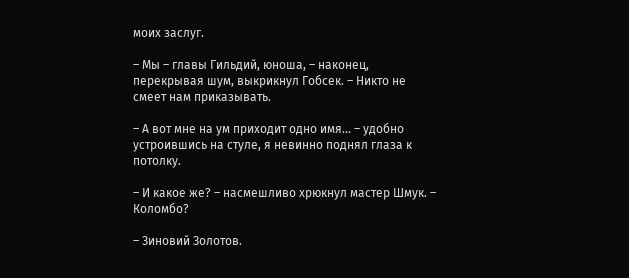моих заслуг.

– Мы – главы Гильдий, юноша, – наконец, перекрывая шум, выкрикнул Гобсек. – Никто не смеет нам приказывать.

– А вот мне на ум приходит одно имя... – удобно устроившись на стуле, я невинно поднял глаза к потолку.

– И какое же? – насмешливо хрюкнул мастер Шмук. – Коломбо?

– Зиновий Золотов.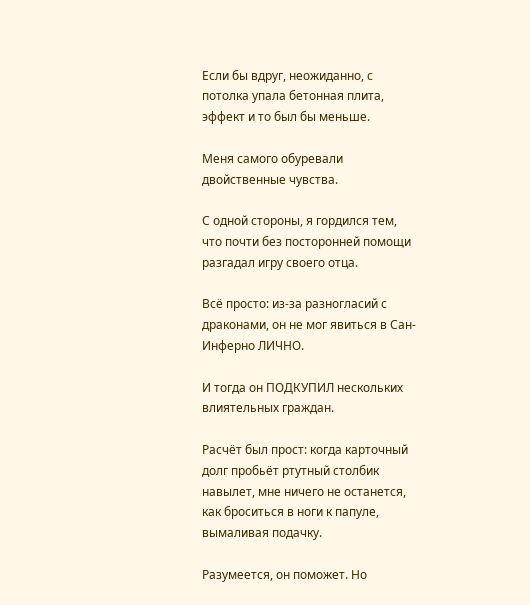Если бы вдруг, неожиданно, с потолка упала бетонная плита, эффект и то был бы меньше.

Меня самого обуревали двойственные чувства.

С одной стороны, я гордился тем, что почти без посторонней помощи разгадал игру своего отца.

Всё просто: из-за разногласий с драконами, он не мог явиться в Сан-Инферно ЛИЧНО.

И тогда он ПОДКУПИЛ нескольких влиятельных граждан.

Расчёт был прост: когда карточный долг пробьёт ртутный столбик навылет, мне ничего не останется, как броситься в ноги к папуле, вымаливая подачку.

Разумеется, он поможет. Но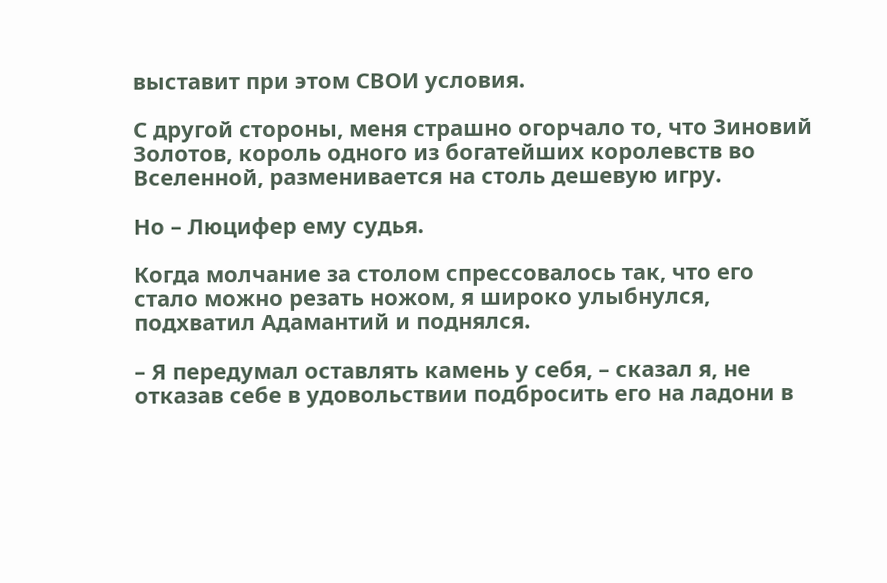выставит при этом СВОИ условия.

С другой стороны, меня страшно огорчало то, что Зиновий Золотов, король одного из богатейших королевств во Вселенной, разменивается на столь дешевую игру.

Но – Люцифер ему судья.

Когда молчание за столом спрессовалось так, что его стало можно резать ножом, я широко улыбнулся, подхватил Адамантий и поднялся.

– Я передумал оставлять камень у себя, – сказал я, не отказав себе в удовольствии подбросить его на ладони в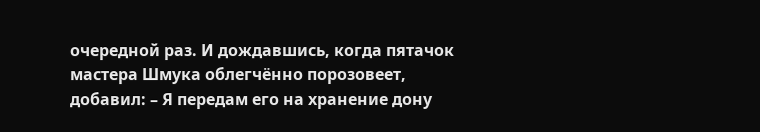очередной раз. И дождавшись, когда пятачок мастера Шмука облегчённо порозовеет, добавил: – Я передам его на хранение дону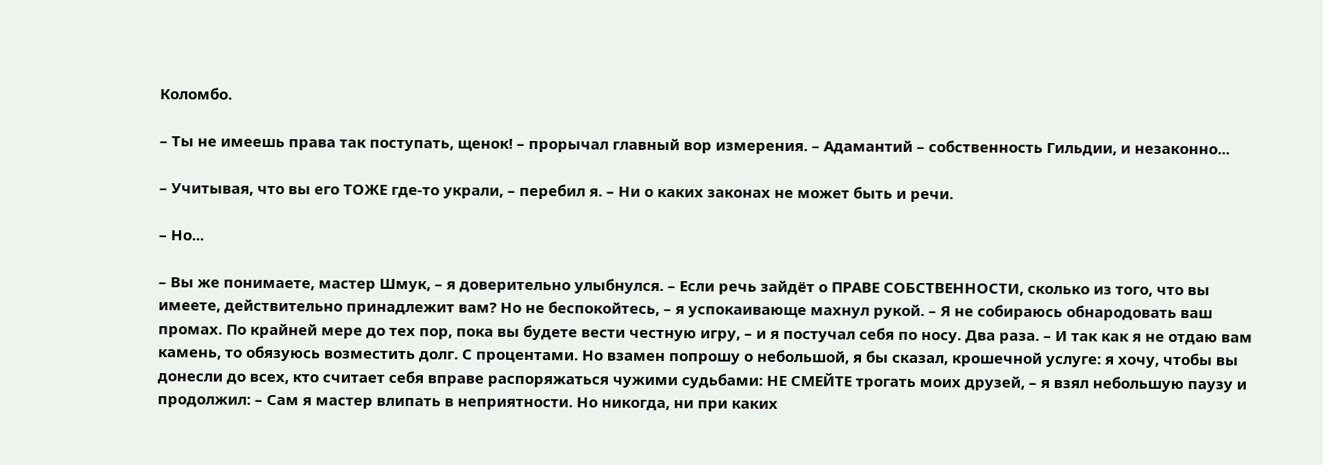Коломбо.

– Ты не имеешь права так поступать, щенок! – прорычал главный вор измерения. – Адамантий – собственность Гильдии, и незаконно...

– Учитывая, что вы его ТОЖЕ где-то украли, – перебил я. – Ни о каких законах не может быть и речи.

– Но...

– Вы же понимаете, мастер Шмук, – я доверительно улыбнулся. – Если речь зайдёт о ПРАВЕ СОБСТВЕННОСТИ, сколько из того, что вы имеете, действительно принадлежит вам? Но не беспокойтесь, – я успокаивающе махнул рукой. – Я не собираюсь обнародовать ваш промах. По крайней мере до тех пор, пока вы будете вести честную игру, – и я постучал себя по носу. Два раза. – И так как я не отдаю вам камень, то обязуюсь возместить долг. С процентами. Но взамен попрошу о небольшой, я бы сказал, крошечной услуге: я хочу, чтобы вы донесли до всех, кто считает себя вправе распоряжаться чужими судьбами: НЕ СМЕЙТЕ трогать моих друзей, – я взял небольшую паузу и продолжил: – Сам я мастер влипать в неприятности. Но никогда, ни при каких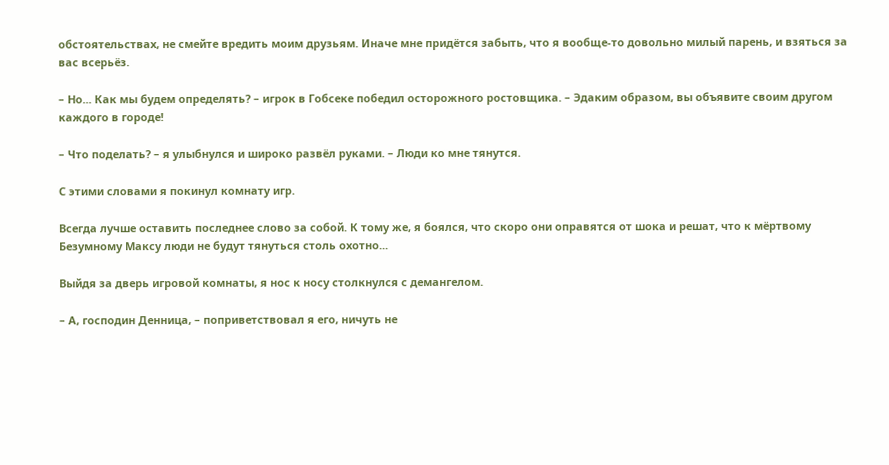обстоятельствах, не смейте вредить моим друзьям. Иначе мне придётся забыть, что я вообще-то довольно милый парень, и взяться за вас всерьёз.

– Но... Как мы будем определять? – игрок в Гобсеке победил осторожного ростовщика. – Эдаким образом, вы объявите своим другом каждого в городе!

– Что поделать? – я улыбнулся и широко развёл руками. – Люди ко мне тянутся.

С этими словами я покинул комнату игр.

Всегда лучше оставить последнее слово за собой. К тому же, я боялся, что скоро они оправятся от шока и решат, что к мёртвому Безумному Максу люди не будут тянуться столь охотно...

Выйдя за дверь игровой комнаты, я нос к носу столкнулся с демангелом.

– А, господин Денница, – поприветствовал я его, ничуть не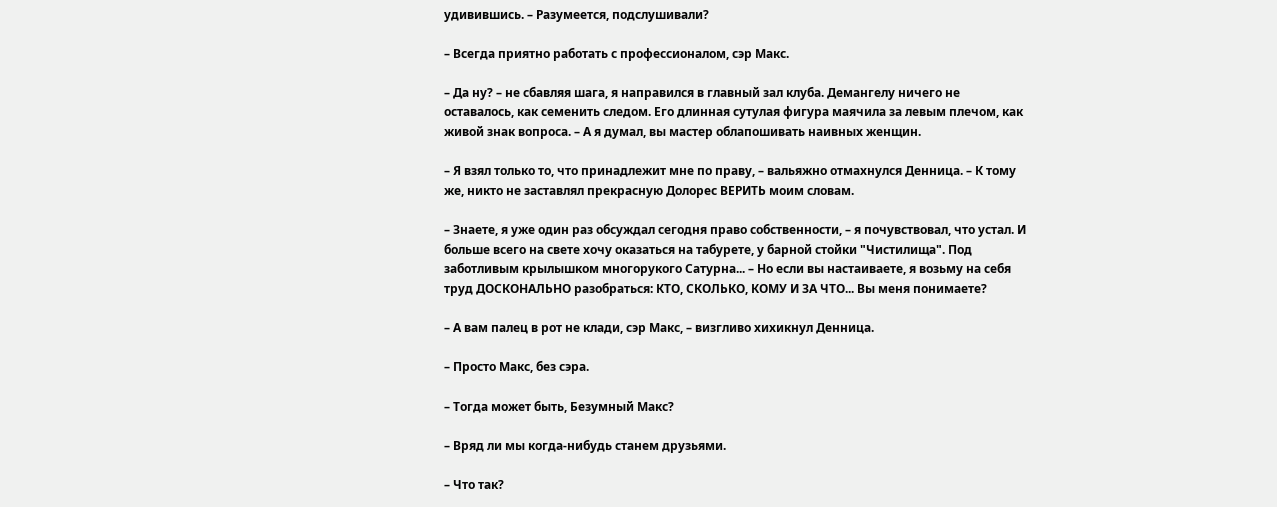удивившись. – Разумеется, подслушивали?

– Всегда приятно работать с профессионалом, сэр Макс.

– Да ну? – не сбавляя шага, я направился в главный зал клуба. Демангелу ничего не оставалось, как семенить следом. Его длинная сутулая фигура маячила за левым плечом, как живой знак вопроса. – А я думал, вы мастер облапошивать наивных женщин.

– Я взял только то, что принадлежит мне по праву, – вальяжно отмахнулся Денница. – К тому же, никто не заставлял прекрасную Долорес ВЕРИТЬ моим словам.

– Знаете, я уже один раз обсуждал сегодня право собственности, – я почувствовал, что устал. И больше всего на свете хочу оказаться на табурете, у барной стойки "Чистилища". Под заботливым крылышком многорукого Сатурна... – Но если вы настаиваете, я возьму на себя труд ДОСКОНАЛЬНО разобраться: КТО, СКОЛЬКО, КОМУ И ЗА ЧТО... Вы меня понимаете?

– А вам палец в рот не клади, сэр Макс, – визгливо хихикнул Денница.

– Просто Макс, без сэра.

– Тогда может быть, Безумный Макс?

– Вряд ли мы когда-нибудь станем друзьями.

– Что так?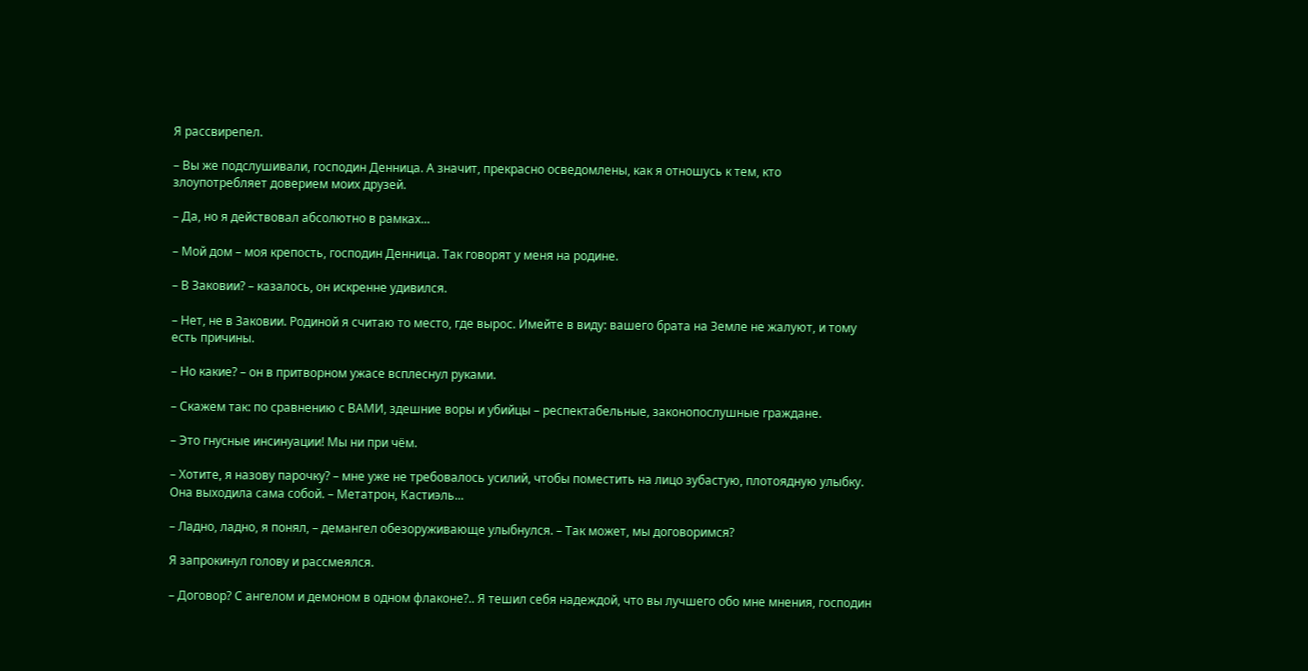Я рассвирепел.

– Вы же подслушивали, господин Денница. А значит, прекрасно осведомлены, как я отношусь к тем, кто злоупотребляет доверием моих друзей.

– Да, но я действовал абсолютно в рамках...

– Мой дом – моя крепость, господин Денница. Так говорят у меня на родине.

– В Заковии? – казалось, он искренне удивился.

– Нет, не в Заковии. Родиной я считаю то место, где вырос. Имейте в виду: вашего брата на Земле не жалуют, и тому есть причины.

– Но какие? – он в притворном ужасе всплеснул руками.

– Скажем так: по сравнению с ВАМИ, здешние воры и убийцы – респектабельные, законопослушные граждане.

– Это гнусные инсинуации! Мы ни при чём.

– Хотите, я назову парочку? – мне уже не требовалось усилий, чтобы поместить на лицо зубастую, плотоядную улыбку. Она выходила сама собой. – Метатрон, Кастиэль...

– Ладно, ладно, я понял, – демангел обезоруживающе улыбнулся. – Так может, мы договоримся?

Я запрокинул голову и рассмеялся.

– Договор? С ангелом и демоном в одном флаконе?.. Я тешил себя надеждой, что вы лучшего обо мне мнения, господин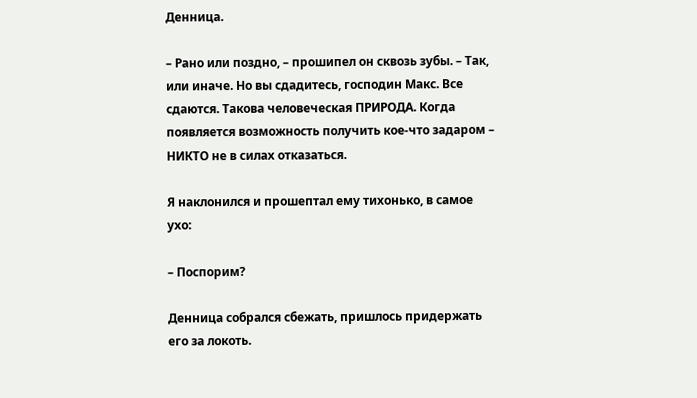Денница.

– Рано или поздно, – прошипел он сквозь зубы. – Так, или иначе. Но вы сдадитесь, господин Макс. Все сдаются. Такова человеческая ПРИРОДА. Когда появляется возможность получить кое-что задаром – НИКТО не в силах отказаться.

Я наклонился и прошептал ему тихонько, в самое ухо:

– Поспорим?

Денница собрался сбежать, пришлось придержать его за локоть.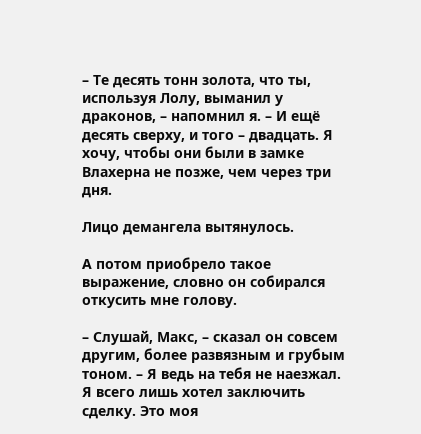– Те десять тонн золота, что ты, используя Лолу, выманил у драконов, – напомнил я. – И ещё десять сверху, и того – двадцать. Я хочу, чтобы они были в замке Влахерна не позже, чем через три дня.

Лицо демангела вытянулось.

А потом приобрело такое выражение, словно он собирался откусить мне голову.

– Слушай, Макс, – сказал он совсем другим, более развязным и грубым тоном. – Я ведь на тебя не наезжал. Я всего лишь хотел заключить сделку. Это моя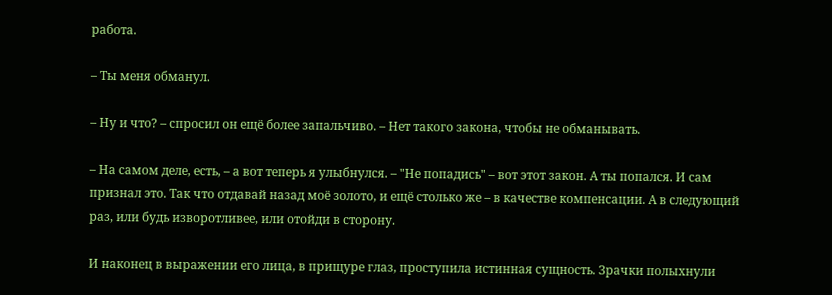работа.

– Ты меня обманул.

– Ну и что? – спросил он ещё более запальчиво. – Нет такого закона, чтобы не обманывать.

– На самом деле, есть, – а вот теперь я улыбнулся. – "Не попадись" – вот этот закон. А ты попался. И сам признал это. Так что отдавай назад моё золото, и ещё столько же – в качестве компенсации. А в следующий раз, или будь изворотливее, или отойди в сторону.

И наконец в выражении его лица, в прищуре глаз, проступила истинная сущность. Зрачки полыхнули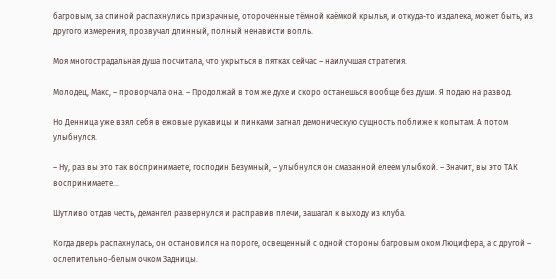багровым, за спиной распахнулись призрачные, отороченные тёмной каёмкой крылья, и откуда-то издалека, может быть, из другого измерения, прозвучал длинный, полный ненависти вопль.

Моя многострадальная душа посчитала, что укрыться в пятках сейчас – наилучшая стратегия.

Молодец, Макс, – проворчала она. – Продолжай в том же духе и скоро останешься вообще без души. Я подаю на развод.

Но Денница уже взял себя в ежовые рукавицы и пинками загнал демоническую сущность поближе к копытам. А потом улыбнулся.

– Ну, раз вы это так воспринимаете, господин Безумный, – улыбнулся он смазанной елеем улыбкой. – Значит, вы это ТАК воспринимаете...

Шутливо отдав честь, демангел развернулся и расправив плечи, зашагал к выходу из клуба.

Когда дверь распахнулась, он остановился на пороге, освещенный с одной стороны багровым оком Люцифера, а с другой – ослепительно-белым очком Задницы.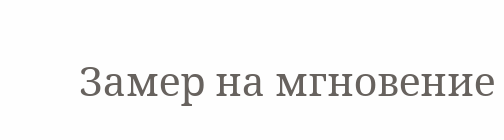Замер на мгновение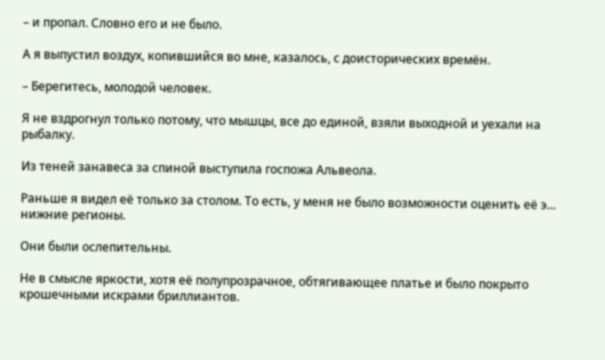– и пропал. Словно его и не было.

А я выпустил воздух, копившийся во мне, казалось, с доисторических времён.

– Берегитесь, молодой человек.

Я не вздрогнул только потому, что мышцы, все до единой, взяли выходной и уехали на рыбалку.

Из теней занавеса за спиной выступила госпожа Альвеола.

Раньше я видел её только за столом. То есть, у меня не было возможности оценить её э... нижние регионы.

Они были ослепительны.

Не в смысле яркости, хотя её полупрозрачное, обтягивающее платье и было покрыто крошечными искрами бриллиантов.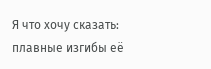Я что хочу сказать: плавные изгибы её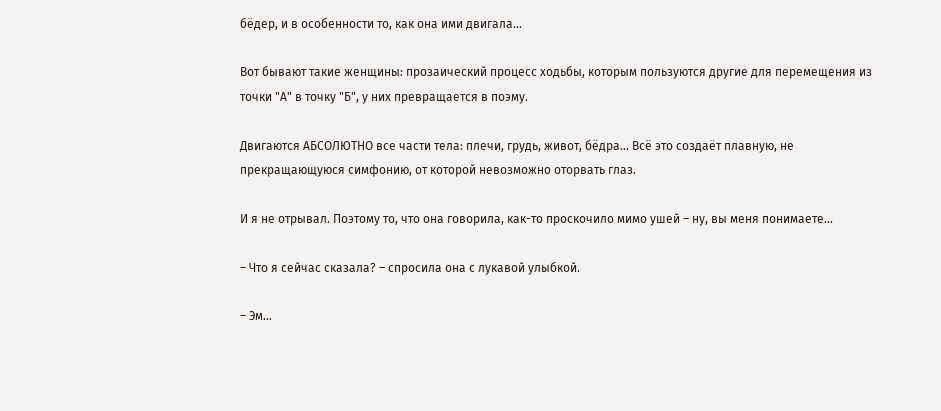бёдер, и в особенности то, как она ими двигала...

Вот бывают такие женщины: прозаический процесс ходьбы, которым пользуются другие для перемещения из точки "А" в точку "Б", у них превращается в поэму.

Двигаются АБСОЛЮТНО все части тела: плечи, грудь, живот, бёдра... Всё это создаёт плавную, не прекращающуюся симфонию, от которой невозможно оторвать глаз.

И я не отрывал. Поэтому то, что она говорила, как-то проскочило мимо ушей – ну, вы меня понимаете...

– Что я сейчас сказала? – спросила она с лукавой улыбкой.

– Эм...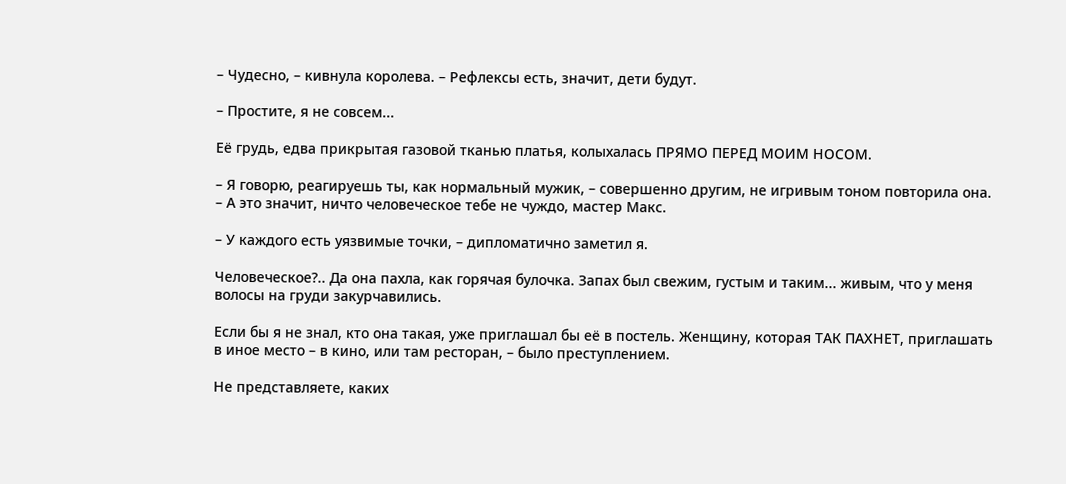– Чудесно, – кивнула королева. – Рефлексы есть, значит, дети будут.

– Простите, я не совсем...

Её грудь, едва прикрытая газовой тканью платья, колыхалась ПРЯМО ПЕРЕД МОИМ НОСОМ.

– Я говорю, реагируешь ты, как нормальный мужик, – совершенно другим, не игривым тоном повторила она. – А это значит, ничто человеческое тебе не чуждо, мастер Макс.

– У каждого есть уязвимые точки, – дипломатично заметил я.

Человеческое?.. Да она пахла, как горячая булочка. Запах был свежим, густым и таким... живым, что у меня волосы на груди закурчавились.

Если бы я не знал, кто она такая, уже приглашал бы её в постель. Женщину, которая ТАК ПАХНЕТ, приглашать в иное место – в кино, или там ресторан, – было преступлением.

Не представляете, каких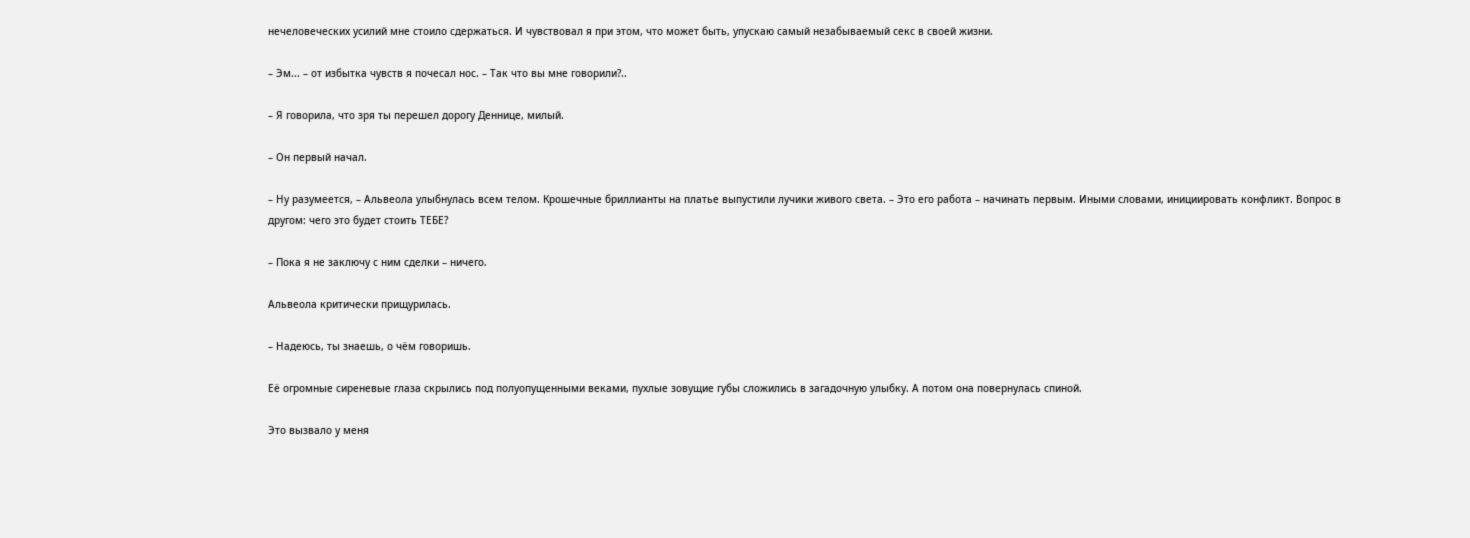нечеловеческих усилий мне стоило сдержаться. И чувствовал я при этом, что может быть, упускаю самый незабываемый секс в своей жизни.

– Эм... – от избытка чувств я почесал нос. – Так что вы мне говорили?..

– Я говорила, что зря ты перешел дорогу Деннице, милый.

– Он первый начал.

– Ну разумеется, – Альвеола улыбнулась всем телом. Крошечные бриллианты на платье выпустили лучики живого света. – Это его работа – начинать первым. Иными словами, инициировать конфликт. Вопрос в другом: чего это будет стоить ТЕБЕ?

– Пока я не заключу с ним сделки – ничего.

Альвеола критически прищурилась.

– Надеюсь, ты знаешь, о чём говоришь.

Её огромные сиреневые глаза скрылись под полуопущенными веками, пухлые зовущие губы сложились в загадочную улыбку. А потом она повернулась спиной.

Это вызвало у меня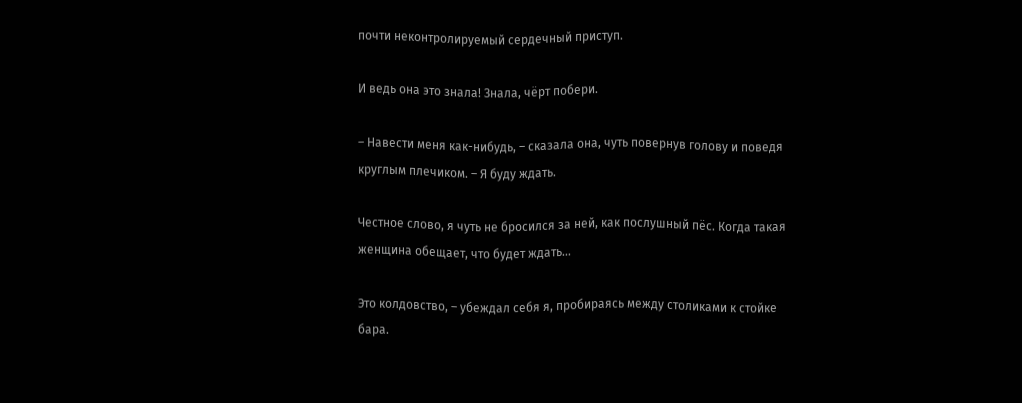почти неконтролируемый сердечный приступ.

И ведь она это знала! Знала, чёрт побери.

– Навести меня как-нибудь, – сказала она, чуть повернув голову и поведя круглым плечиком. – Я буду ждать.

Честное слово, я чуть не бросился за ней, как послушный пёс. Когда такая женщина обещает, что будет ждать...

Это колдовство, – убеждал себя я, пробираясь между столиками к стойке бара.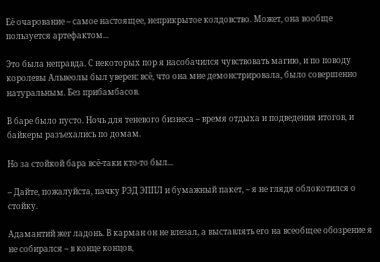Её очарование – самое настоящее, неприкрытое колдовство. Может, она вообще пользуется артефактом...

Это была неправда. С некоторых пор я насобачился чувствовать магию, и по поводу королевы Альвеолы был уверен: всё, что она мне демонстрировала, было совершенно натуральным. Без прибамбасов.

В баре было пусто. Ночь для теневого бизнеса – время отдыха и подведения итогов, и байкеры разъехались по домам.

Но за стойкой бара всё-таки кто-то был...

– Дайте, пожалуйста, пачку РЭД ЭППЛ и бумажный пакет, – я не глядя облокотился о стойку.

Адамантий жег ладонь. В карман он не влезал, а выставлять его на всеобщее обозрение я не собирался – в конце концов,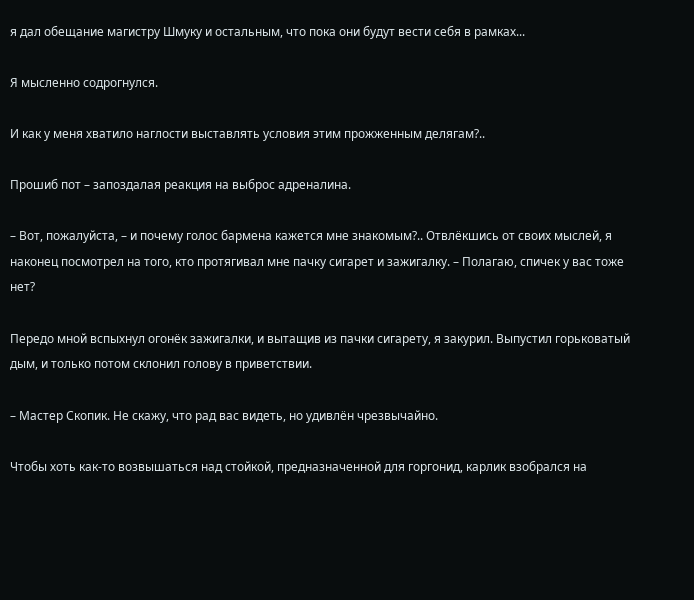я дал обещание магистру Шмуку и остальным, что пока они будут вести себя в рамках...

Я мысленно содрогнулся.

И как у меня хватило наглости выставлять условия этим прожженным делягам?..

Прошиб пот – запоздалая реакция на выброс адреналина.

– Вот, пожалуйста, – и почему голос бармена кажется мне знакомым?.. Отвлёкшись от своих мыслей, я наконец посмотрел на того, кто протягивал мне пачку сигарет и зажигалку. – Полагаю, спичек у вас тоже нет?

Передо мной вспыхнул огонёк зажигалки, и вытащив из пачки сигарету, я закурил. Выпустил горьковатый дым, и только потом склонил голову в приветствии.

– Мастер Скопик. Не скажу, что рад вас видеть, но удивлён чрезвычайно.

Чтобы хоть как-то возвышаться над стойкой, предназначенной для горгонид, карлик взобрался на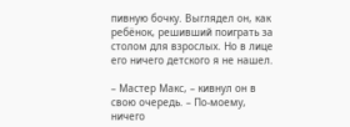пивную бочку. Выглядел он, как ребёнок, решивший поиграть за столом для взрослых. Но в лице его ничего детского я не нашел.

– Мастер Макс, – кивнул он в свою очередь. – По-моему, ничего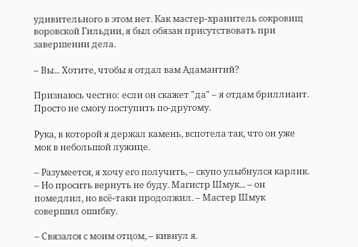удивительного в этом нет. Как мастер-хранитель сокровищ воровской Гильдии, я был обязан присутствовать при завершении дела.

– Вы... Хотите, чтобы я отдал вам Адамантий?

Признаюсь честно: если он скажет "да" – я отдам бриллиант. Просто не смогу поступить по-другому.

Рука, в которой я держал камень, вспотела так, что он уже мок в небольшой лужице.

– Разумеется, я хочу его получить, – скупо улыбнулся карлик. – Но просить вернуть не буду. Магистр Шмук... – он помедлил, но всё-таки продолжил. – Мастер Шмук совершил ошибку.

– Связался с моим отцом, – кивнул я.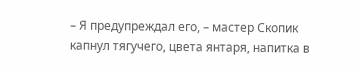– Я предупреждал его, – мастер Скопик капнул тягучего, цвета янтаря, напитка в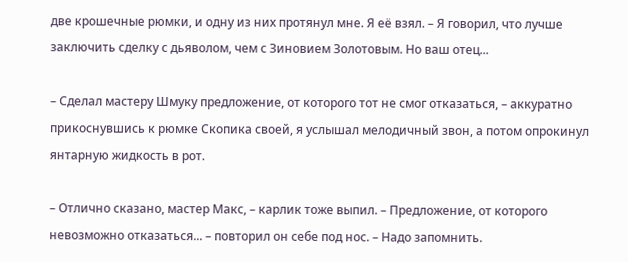две крошечные рюмки, и одну из них протянул мне. Я её взял. – Я говорил, что лучше заключить сделку с дьяволом, чем с Зиновием Золотовым. Но ваш отец...

– Сделал мастеру Шмуку предложение, от которого тот не смог отказаться, – аккуратно прикоснувшись к рюмке Скопика своей, я услышал мелодичный звон, а потом опрокинул янтарную жидкость в рот.

– Отлично сказано, мастер Макс, – карлик тоже выпил. – Предложение, от которого невозможно отказаться... – повторил он себе под нос. – Надо запомнить.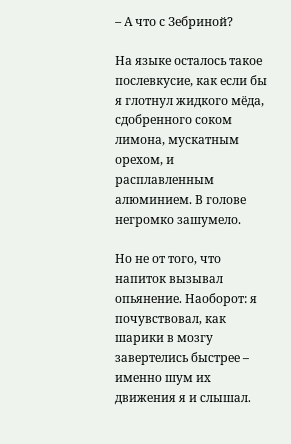– А что с Зебриной?

На языке осталось такое послевкусие, как если бы я глотнул жидкого мёда, сдобренного соком лимона, мускатным орехом, и расплавленным алюминием. В голове негромко зашумело.

Но не от того, что напиток вызывал опьянение. Наоборот: я почувствовал, как шарики в мозгу завертелись быстрее – именно шум их движения я и слышал.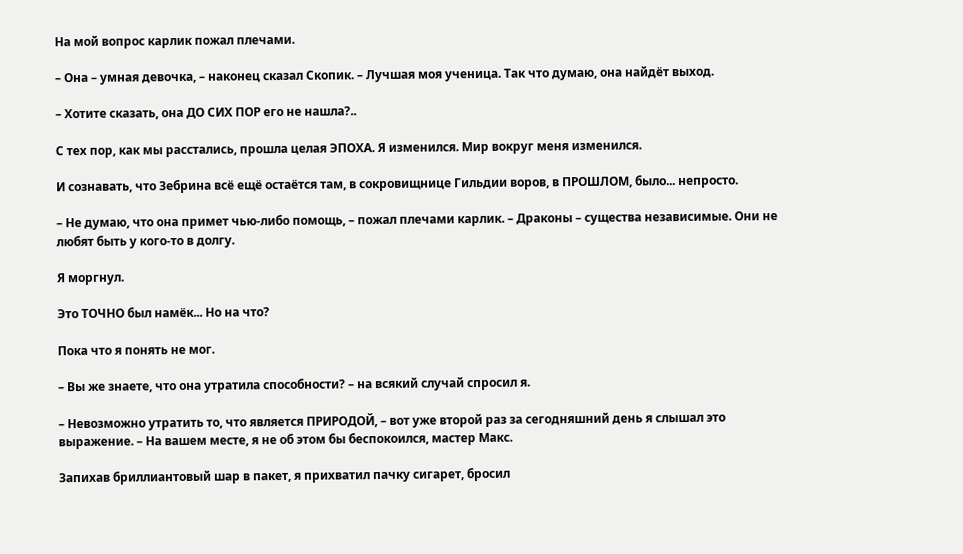На мой вопрос карлик пожал плечами.

– Она – умная девочка, – наконец сказал Скопик. – Лучшая моя ученица. Так что думаю, она найдёт выход.

– Хотите сказать, она ДО СИХ ПОР его не нашла?..

С тех пор, как мы расстались, прошла целая ЭПОХА. Я изменился. Мир вокруг меня изменился.

И сознавать, что Зебрина всё ещё остаётся там, в сокровищнице Гильдии воров, в ПРОШЛОМ, было... непросто.

– Не думаю, что она примет чью-либо помощь, – пожал плечами карлик. – Драконы – существа независимые. Они не любят быть у кого-то в долгу.

Я моргнул.

Это ТОЧНО был намёк... Но на что?

Пока что я понять не мог.

– Вы же знаете, что она утратила способности? – на всякий случай спросил я.

– Невозможно утратить то, что является ПРИРОДОЙ, – вот уже второй раз за сегодняшний день я слышал это выражение. – На вашем месте, я не об этом бы беспокоился, мастер Макс.

Запихав бриллиантовый шар в пакет, я прихватил пачку сигарет, бросил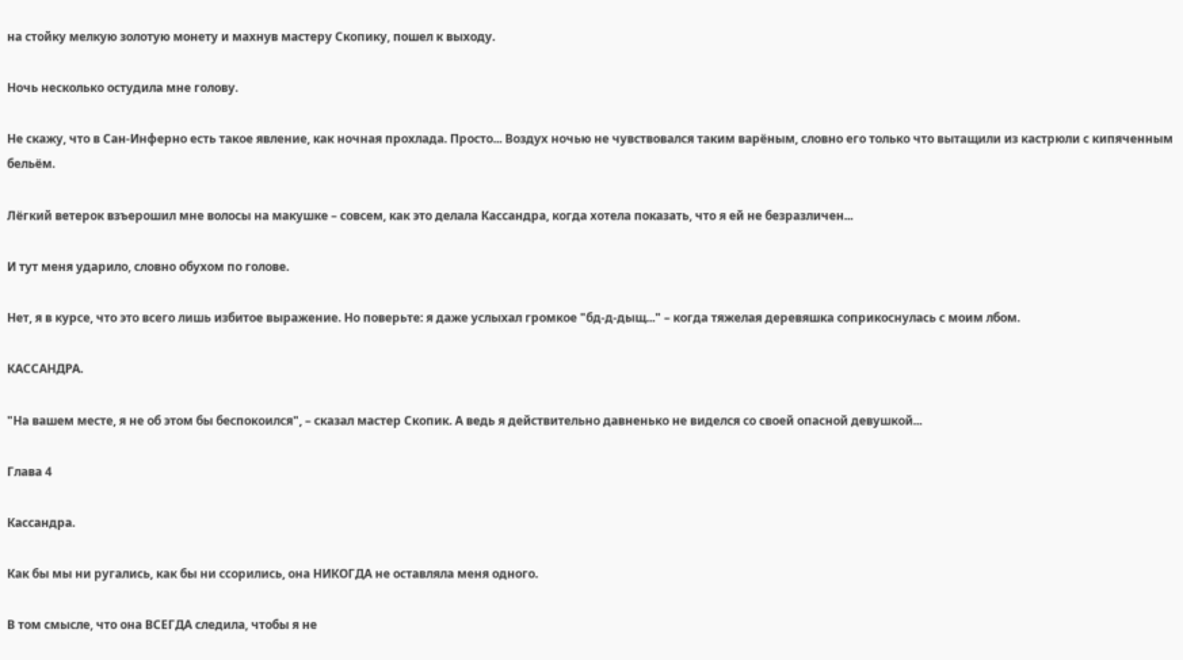на стойку мелкую золотую монету и махнув мастеру Скопику, пошел к выходу.

Ночь несколько остудила мне голову.

Не скажу, что в Сан-Инферно есть такое явление, как ночная прохлада. Просто... Воздух ночью не чувствовался таким варёным, словно его только что вытащили из кастрюли с кипяченным бельём.

Лёгкий ветерок взъерошил мне волосы на макушке – совсем, как это делала Кассандра, когда хотела показать, что я ей не безразличен...

И тут меня ударило, словно обухом по голове.

Нет, я в курсе, что это всего лишь избитое выражение. Но поверьте: я даже услыхал громкое "бд-д-дыщ..." – когда тяжелая деревяшка соприкоснулась с моим лбом.

КАССАНДРА.

"На вашем месте, я не об этом бы беспокоился", – сказал мастер Скопик. А ведь я действительно давненько не виделся со своей опасной девушкой...

Глава 4

Кассандра.

Как бы мы ни ругались, как бы ни ссорились, она НИКОГДА не оставляла меня одного.

В том смысле, что она ВСЕГДА следила, чтобы я не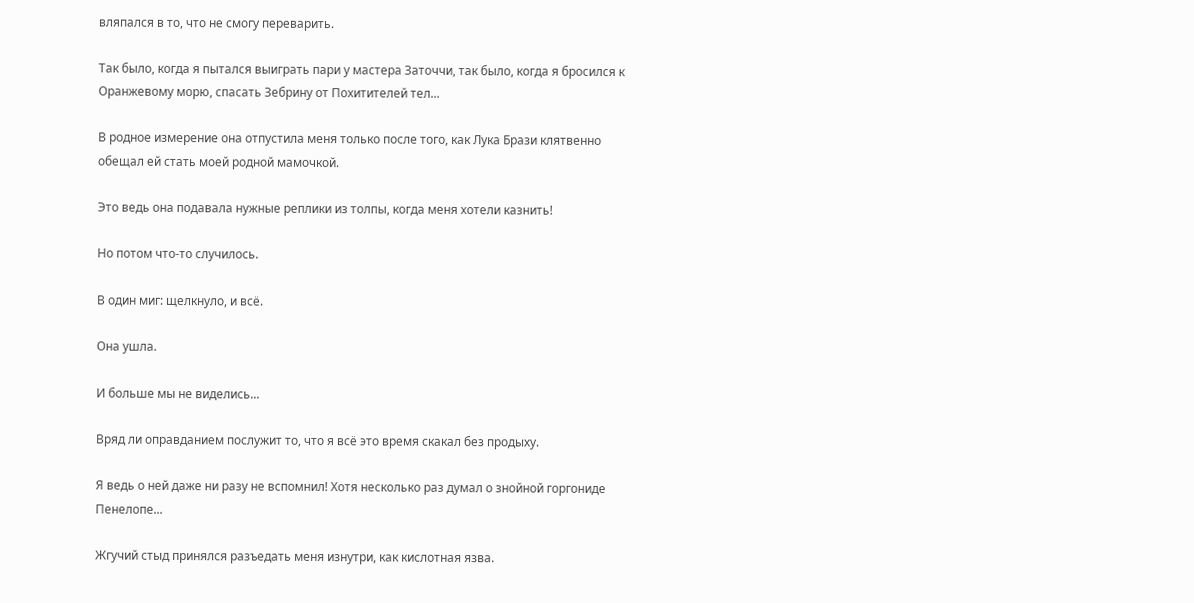вляпался в то, что не смогу переварить.

Так было, когда я пытался выиграть пари у мастера Заточчи, так было, когда я бросился к Оранжевому морю, спасать Зебрину от Похитителей тел...

В родное измерение она отпустила меня только после того, как Лука Брази клятвенно обещал ей стать моей родной мамочкой.

Это ведь она подавала нужные реплики из толпы, когда меня хотели казнить!

Но потом что-то случилось.

В один миг: щелкнуло, и всё.

Она ушла.

И больше мы не виделись...

Вряд ли оправданием послужит то, что я всё это время скакал без продыху.

Я ведь о ней даже ни разу не вспомнил! Хотя несколько раз думал о знойной горгониде Пенелопе...

Жгучий стыд принялся разъедать меня изнутри, как кислотная язва.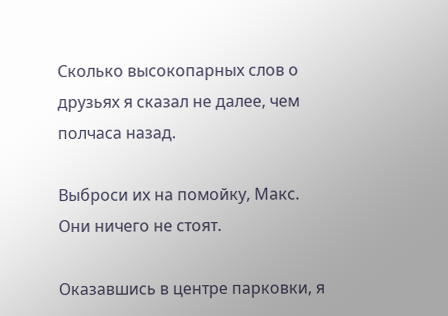Сколько высокопарных слов о друзьях я сказал не далее, чем полчаса назад.

Выброси их на помойку, Макс. Они ничего не стоят.

Оказавшись в центре парковки, я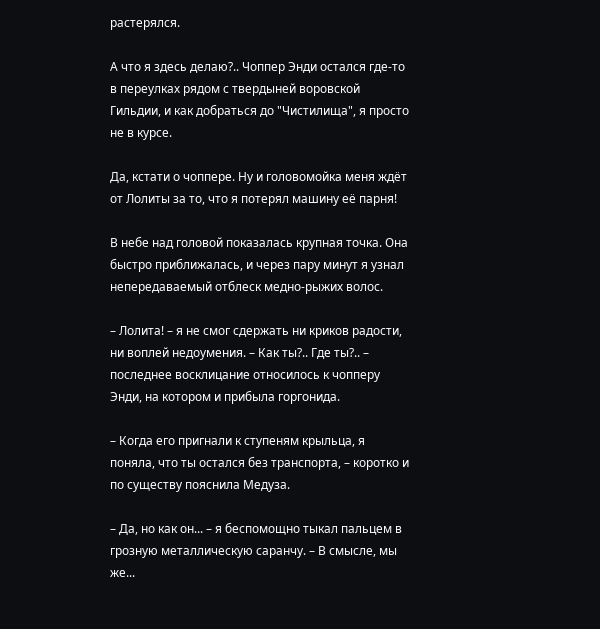растерялся.

А что я здесь делаю?.. Чоппер Энди остался где-то в переулках рядом с твердыней воровской Гильдии, и как добраться до "Чистилища", я просто не в курсе.

Да, кстати о чоппере. Ну и головомойка меня ждёт от Лолиты за то, что я потерял машину её парня!

В небе над головой показалась крупная точка. Она быстро приближалась, и через пару минут я узнал непередаваемый отблеск медно-рыжих волос.

– Лолита! – я не смог сдержать ни криков радости, ни воплей недоумения. – Как ты?.. Где ты?.. – последнее восклицание относилось к чопперу Энди, на котором и прибыла горгонида.

– Когда его пригнали к ступеням крыльца, я поняла, что ты остался без транспорта, – коротко и по существу пояснила Медуза.

– Да, но как он... – я беспомощно тыкал пальцем в грозную металлическую саранчу. – В смысле, мы же...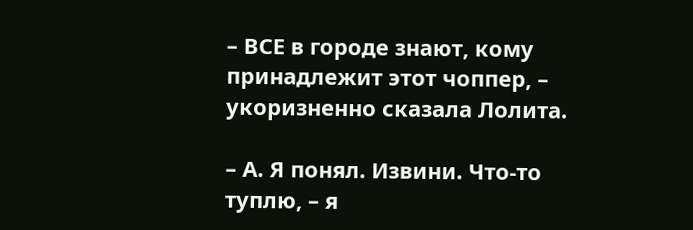– ВСЕ в городе знают, кому принадлежит этот чоппер, – укоризненно сказала Лолита.

– А. Я понял. Извини. Что-то туплю, – я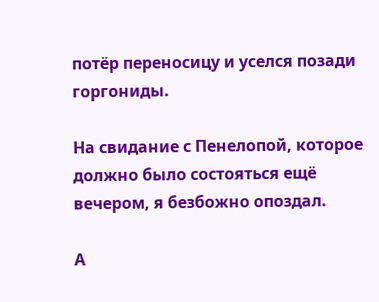потёр переносицу и уселся позади горгониды.

На свидание с Пенелопой, которое должно было состояться ещё вечером, я безбожно опоздал.

А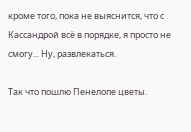кроме того, пока не выяснится, что с Кассандрой всё в порядке, я просто не смогу... Ну, развлекаться.

Так что пошлю Пенелопе цветы.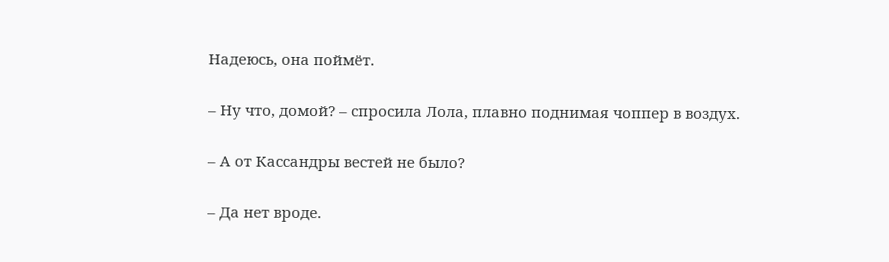Надеюсь, она поймёт.

– Ну что, домой? – спросила Лола, плавно поднимая чоппер в воздух.

– А от Кассандры вестей не было?

– Да нет вроде.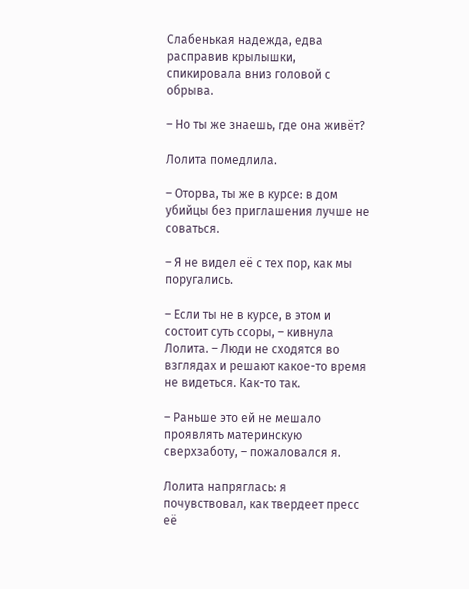Слабенькая надежда, едва расправив крылышки, спикировала вниз головой с обрыва.

– Но ты же знаешь, где она живёт?

Лолита помедлила.

– Оторва, ты же в курсе: в дом убийцы без приглашения лучше не соваться.

– Я не видел её с тех пор, как мы поругались.

– Если ты не в курсе, в этом и состоит суть ссоры, – кивнула Лолита. – Люди не сходятся во взглядах и решают какое-то время не видеться. Как-то так.

– Раньше это ей не мешало проявлять материнскую сверхзаботу, – пожаловался я.

Лолита напряглась: я почувствовал, как твердеет пресс её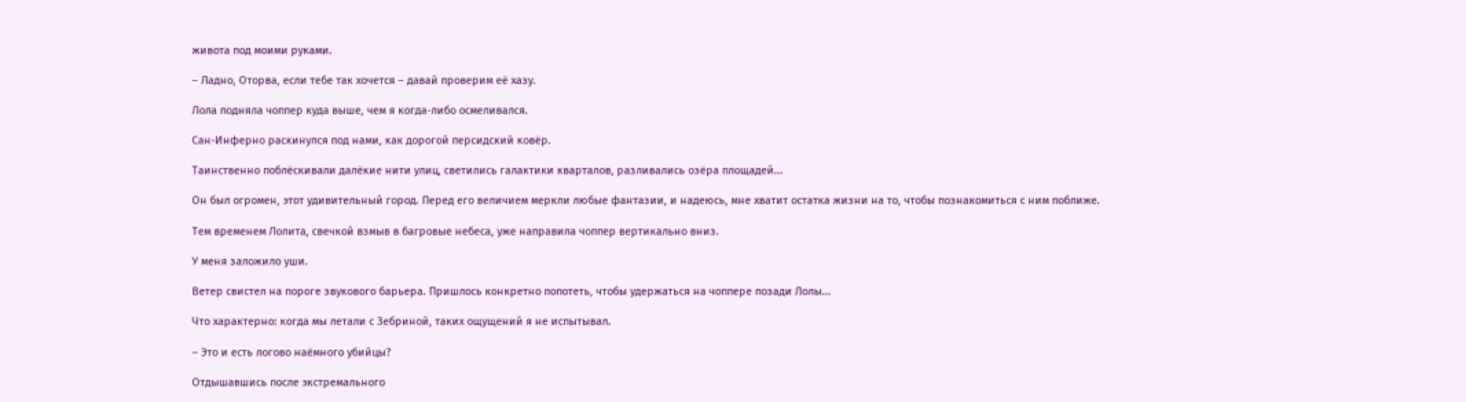живота под моими руками.

– Ладно, Оторва, если тебе так хочется – давай проверим её хазу.

Лола подняла чоппер куда выше, чем я когда-либо осмеливался.

Сан-Инферно раскинулся под нами, как дорогой персидский ковёр.

Таинственно поблёскивали далёкие нити улиц, светились галактики кварталов, разливались озёра площадей...

Он был огромен, этот удивительный город. Перед его величием меркли любые фантазии, и надеюсь, мне хватит остатка жизни на то, чтобы познакомиться с ним поближе.

Тем временем Лолита, свечкой взмыв в багровые небеса, уже направила чоппер вертикально вниз.

У меня заложило уши.

Ветер свистел на пороге звукового барьера. Пришлось конкретно попотеть, чтобы удержаться на чоппере позади Лолы...

Что характерно: когда мы летали с Зебриной, таких ощущений я не испытывал.

– Это и есть логово наёмного убийцы?

Отдышавшись после экстремального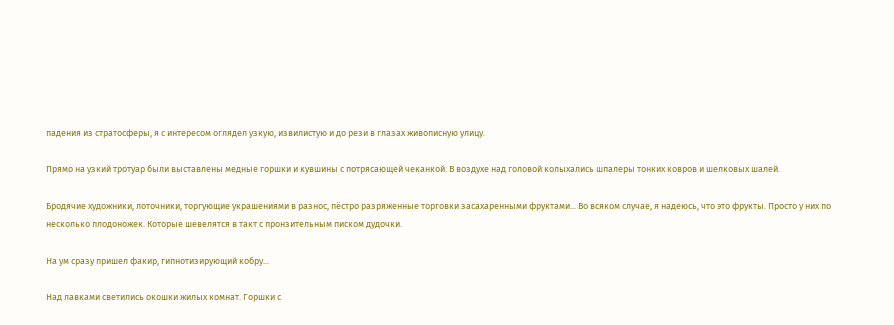падения из стратосферы, я с интересом оглядел узкую, извилистую и до рези в глазах живописную улицу.

Прямо на узкий тротуар были выставлены медные горшки и кувшины с потрясающей чеканкой. В воздухе над головой колыхались шпалеры тонких ковров и шелковых шалей.

Бродячие художники, лоточники, торгующие украшениями в разнос, пёстро разряженные торговки засахаренными фруктами... Во всяком случае, я надеюсь, что это фрукты. Просто у них по несколько плодоножек. Которые шевелятся в такт с пронзительным писком дудочки.

На ум сразу пришел факир, гипнотизирующий кобру...

Над лавками светились окошки жилых комнат. Горшки с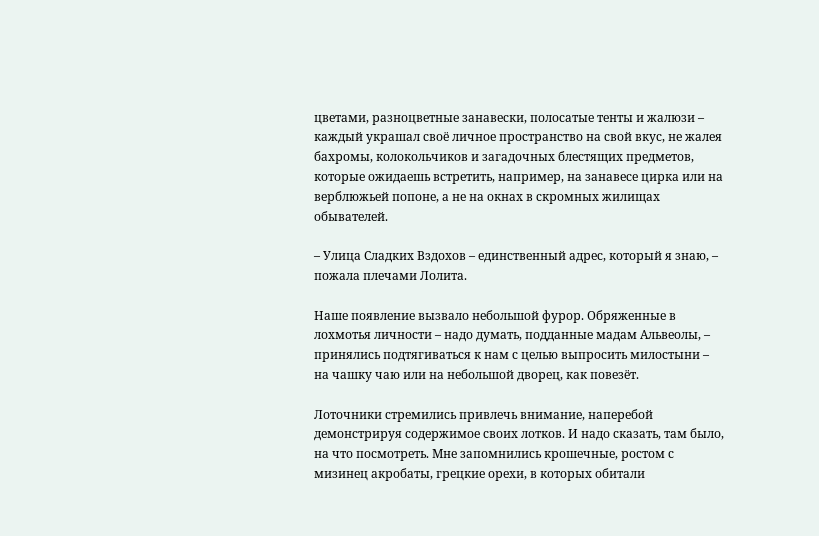цветами, разноцветные занавески, полосатые тенты и жалюзи – каждый украшал своё личное пространство на свой вкус, не жалея бахромы, колокольчиков и загадочных блестящих предметов, которые ожидаешь встретить, например, на занавесе цирка или на верблюжьей попоне, а не на окнах в скромных жилищах обывателей.

– Улица Сладких Вздохов – единственный адрес, который я знаю, – пожала плечами Лолита.

Наше появление вызвало небольшой фурор. Обряженные в лохмотья личности – надо думать, подданные мадам Альвеолы, – принялись подтягиваться к нам с целью выпросить милостыни – на чашку чаю или на небольшой дворец, как повезёт.

Лоточники стремились привлечь внимание, наперебой демонстрируя содержимое своих лотков. И надо сказать, там было, на что посмотреть. Мне запомнились крошечные, ростом с мизинец акробаты, грецкие орехи, в которых обитали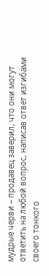мудрые черви – продавец заверил, что они могут ответить на любой вопрос, написав ответ изгибами своего тонкого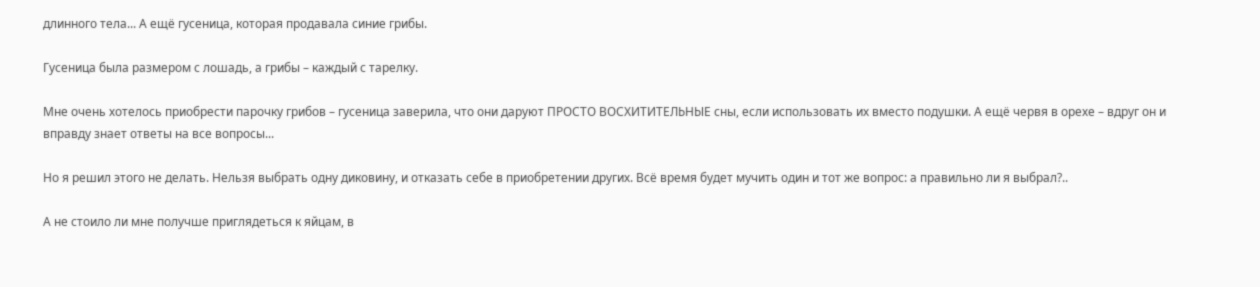длинного тела... А ещё гусеница, которая продавала синие грибы.

Гусеница была размером с лошадь, а грибы – каждый с тарелку.

Мне очень хотелось приобрести парочку грибов – гусеница заверила, что они даруют ПРОСТО ВОСХИТИТЕЛЬНЫЕ сны, если использовать их вместо подушки. А ещё червя в орехе – вдруг он и вправду знает ответы на все вопросы...

Но я решил этого не делать. Нельзя выбрать одну диковину, и отказать себе в приобретении других. Всё время будет мучить один и тот же вопрос: а правильно ли я выбрал?..

А не стоило ли мне получше приглядеться к яйцам, в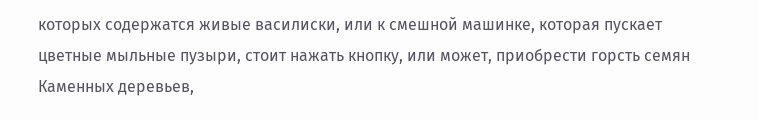которых содержатся живые василиски, или к смешной машинке, которая пускает цветные мыльные пузыри, стоит нажать кнопку, или может, приобрести горсть семян Каменных деревьев,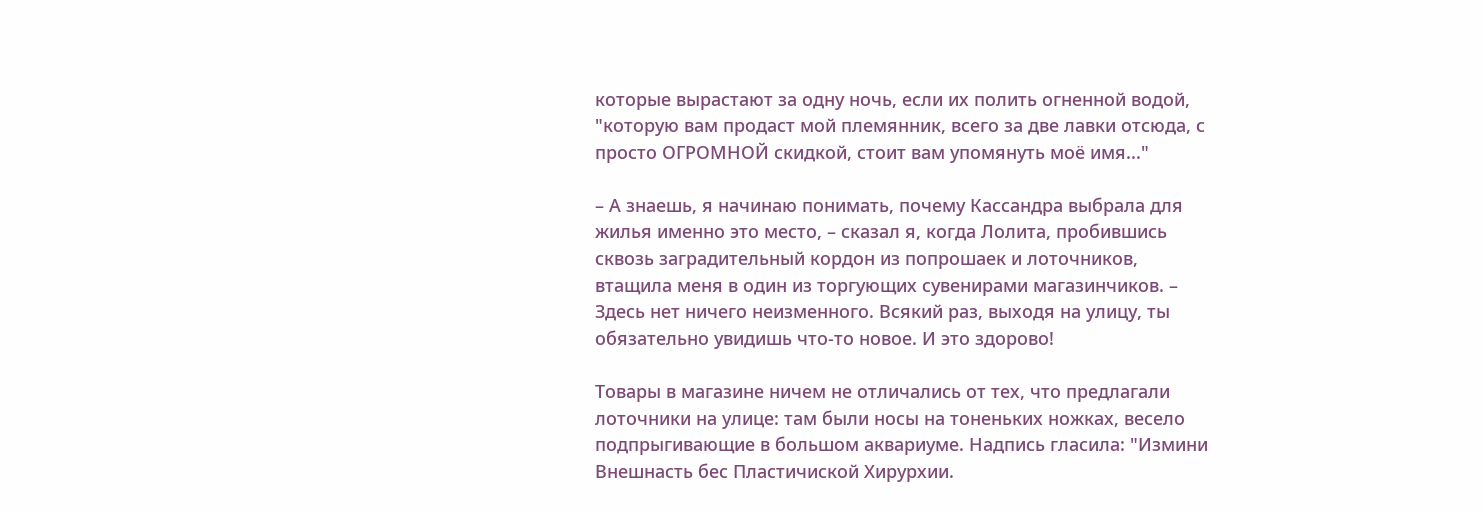которые вырастают за одну ночь, если их полить огненной водой, "которую вам продаст мой племянник, всего за две лавки отсюда, с просто ОГРОМНОЙ скидкой, стоит вам упомянуть моё имя..."

– А знаешь, я начинаю понимать, почему Кассандра выбрала для жилья именно это место, – сказал я, когда Лолита, пробившись сквозь заградительный кордон из попрошаек и лоточников, втащила меня в один из торгующих сувенирами магазинчиков. – Здесь нет ничего неизменного. Всякий раз, выходя на улицу, ты обязательно увидишь что-то новое. И это здорово!

Товары в магазине ничем не отличались от тех, что предлагали лоточники на улице: там были носы на тоненьких ножках, весело подпрыгивающие в большом аквариуме. Надпись гласила: "Измини Внешнасть бес Пластичиской Хирурхии.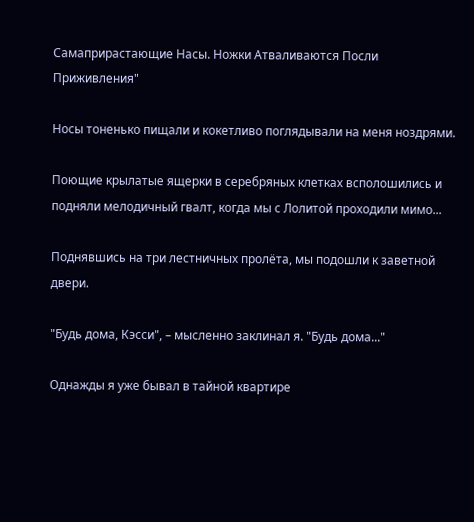Самаприрастающие Насы. Ножки Атваливаются Посли Приживления"

Носы тоненько пищали и кокетливо поглядывали на меня ноздрями.

Поющие крылатые ящерки в серебряных клетках всполошились и подняли мелодичный гвалт, когда мы с Лолитой проходили мимо...

Поднявшись на три лестничных пролёта, мы подошли к заветной двери.

"Будь дома, Кэсси", – мысленно заклинал я. "Будь дома..."

Однажды я уже бывал в тайной квартире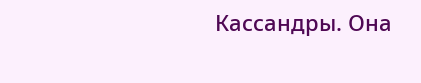Кассандры. Она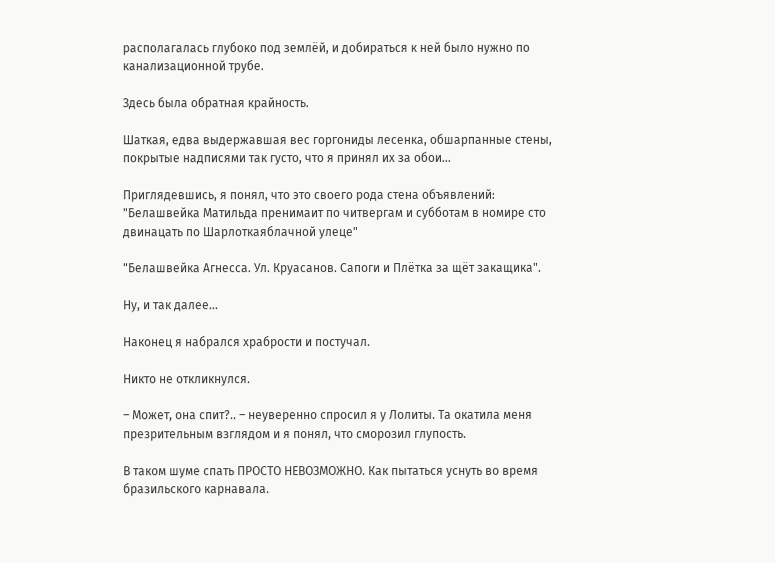располагалась глубоко под землёй, и добираться к ней было нужно по канализационной трубе.

Здесь была обратная крайность.

Шаткая, едва выдержавшая вес горгониды лесенка, обшарпанные стены, покрытые надписями так густо, что я принял их за обои...

Приглядевшись, я понял, что это своего рода стена объявлений: "Белашвейка Матильда пренимаит по читвергам и субботам в номире сто двинацать по Шарлоткаяблачной улеце"

"Белашвейка Агнесса. Ул. Круасанов. Сапоги и Плётка за щёт закащика".

Ну, и так далее...

Наконец я набрался храбрости и постучал.

Никто не откликнулся.

– Может, она спит?.. – неуверенно спросил я у Лолиты. Та окатила меня презрительным взглядом и я понял, что сморозил глупость.

В таком шуме спать ПРОСТО НЕВОЗМОЖНО. Как пытаться уснуть во время бразильского карнавала.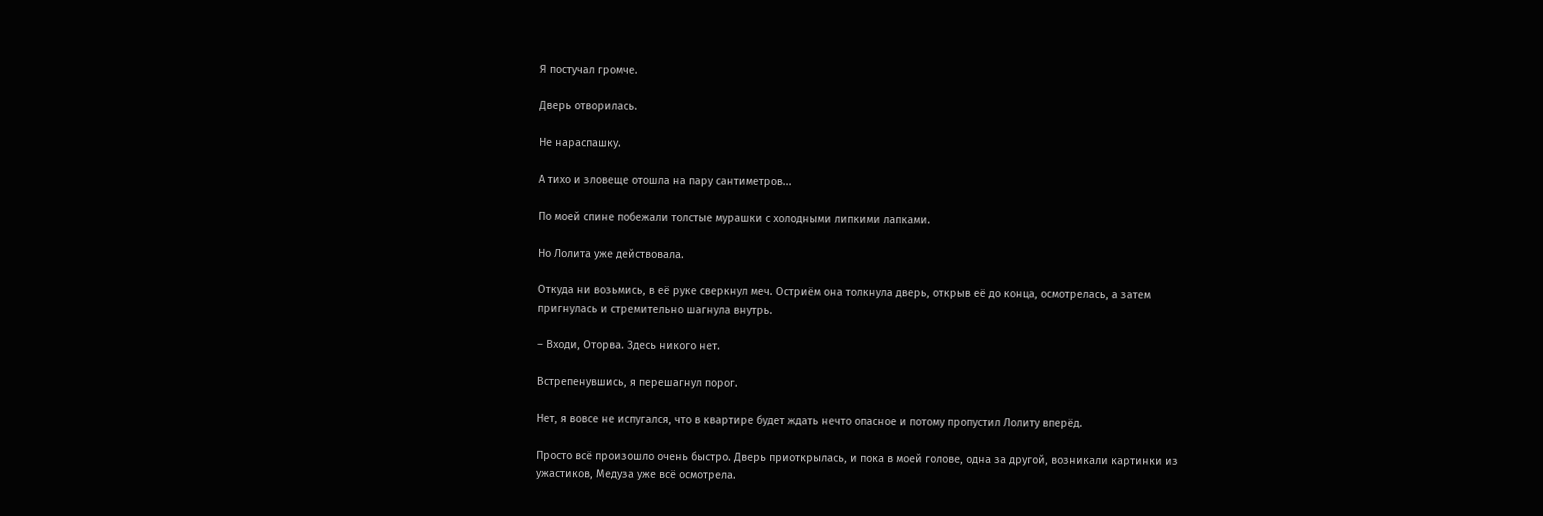Я постучал громче.

Дверь отворилась.

Не нараспашку.

А тихо и зловеще отошла на пару сантиметров...

По моей спине побежали толстые мурашки с холодными липкими лапками.

Но Лолита уже действовала.

Откуда ни возьмись, в её руке сверкнул меч. Остриём она толкнула дверь, открыв её до конца, осмотрелась, а затем пригнулась и стремительно шагнула внутрь.

– Входи, Оторва. Здесь никого нет.

Встрепенувшись, я перешагнул порог.

Нет, я вовсе не испугался, что в квартире будет ждать нечто опасное и потому пропустил Лолиту вперёд.

Просто всё произошло очень быстро. Дверь приоткрылась, и пока в моей голове, одна за другой, возникали картинки из ужастиков, Медуза уже всё осмотрела.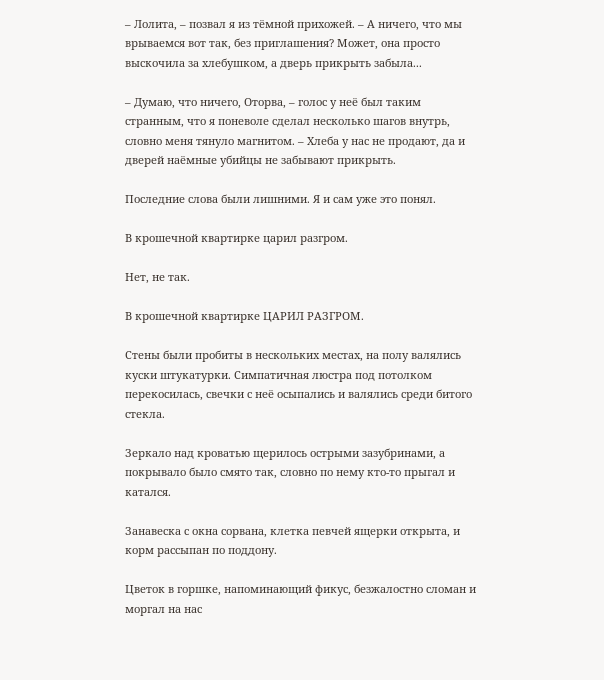– Лолита, – позвал я из тёмной прихожей. – А ничего, что мы врываемся вот так, без приглашения? Может, она просто выскочила за хлебушком, а дверь прикрыть забыла...

– Думаю, что ничего, Оторва, – голос у неё был таким странным, что я поневоле сделал несколько шагов внутрь, словно меня тянуло магнитом. – Хлеба у нас не продают, да и дверей наёмные убийцы не забывают прикрыть.

Последние слова были лишними. Я и сам уже это понял.

В крошечной квартирке царил разгром.

Нет, не так.

В крошечной квартирке ЦАРИЛ РАЗГРОМ.

Стены были пробиты в нескольких местах, на полу валялись куски штукатурки. Симпатичная люстра под потолком перекосилась, свечки с неё осыпались и валялись среди битого стекла.

Зеркало над кроватью щерилось острыми зазубринами, а покрывало было смято так, словно по нему кто-то прыгал и катался.

Занавеска с окна сорвана, клетка певчей ящерки открыта, и корм рассыпан по поддону.

Цветок в горшке, напоминающий фикус, безжалостно сломан и моргал на нас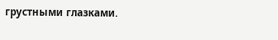грустными глазками.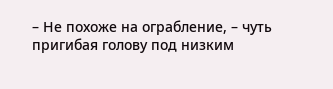– Не похоже на ограбление, – чуть пригибая голову под низким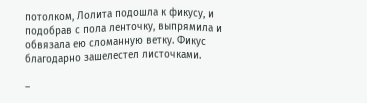потолком, Лолита подошла к фикусу, и подобрав с пола ленточку, выпрямила и обвязала ею сломанную ветку. Фикус благодарно зашелестел листочками.

–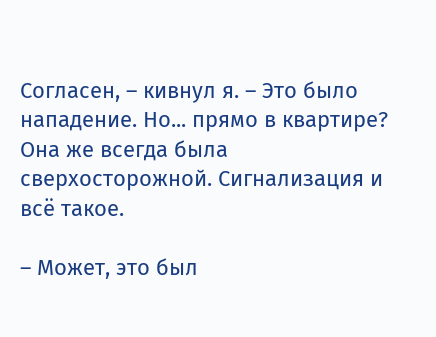Согласен, – кивнул я. – Это было нападение. Но... прямо в квартире? Она же всегда была сверхосторожной. Сигнализация и всё такое.

– Может, это был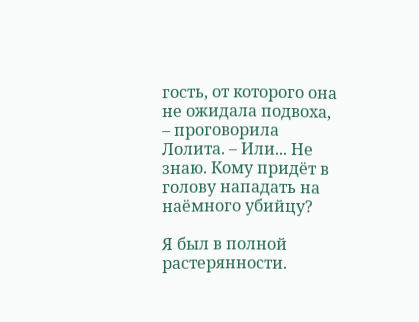гость, от которого она не ожидала подвоха, – проговорила Лолита. – Или... Не знаю. Кому придёт в голову нападать на наёмного убийцу?

Я был в полной растерянности.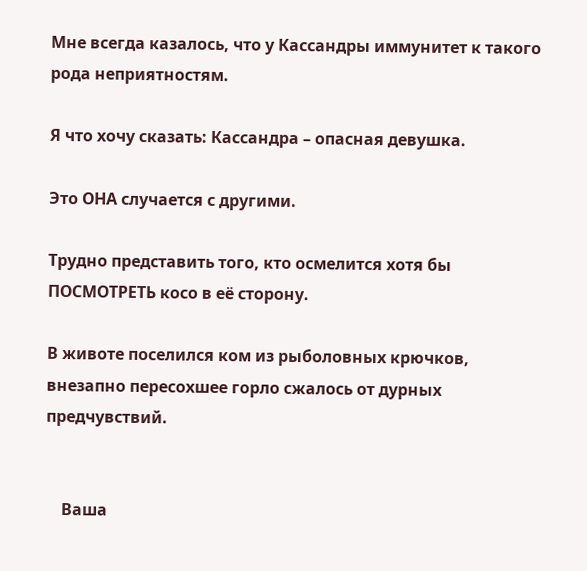Мне всегда казалось, что у Кассандры иммунитет к такого рода неприятностям.

Я что хочу сказать: Кассандра – опасная девушка.

Это ОНА случается с другими.

Трудно представить того, кто осмелится хотя бы ПОСМОТРЕТЬ косо в её сторону.

В животе поселился ком из рыболовных крючков, внезапно пересохшее горло сжалось от дурных предчувствий.


    Ваша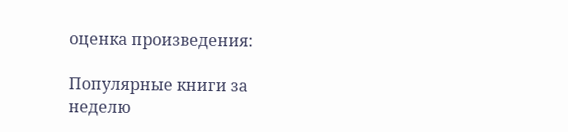оценка произведения:

Популярные книги за неделю